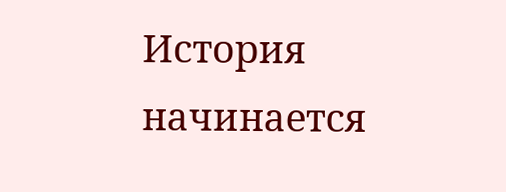История начинается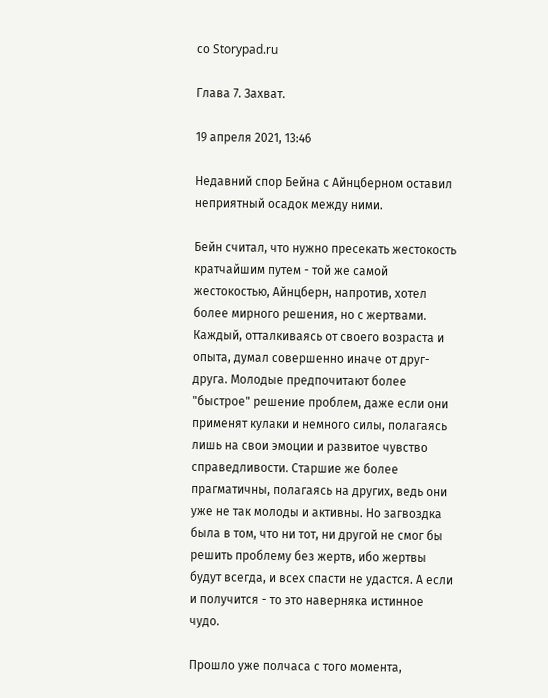со Storypad.ru

Глава 7. Захват.

19 апреля 2021, 13:46

Недавний спор Бейна с Айнцберном оставил неприятный осадок между ними.

Бейн считал, что нужно пресекать жестокость кратчайшим путем - той же самой жестокостью, Айнцберн, напротив, хотел более мирного решения, но с жертвами. Каждый, отталкиваясь от своего возраста и опыта, думал совершенно иначе от друг-друга. Молодые предпочитают более "быстрое" решение проблем, даже если они применят кулаки и немного силы, полагаясь лишь на свои эмоции и развитое чувство справедливости. Старшие же более прагматичны, полагаясь на других, ведь они уже не так молоды и активны. Но загвоздка была в том, что ни тот, ни другой не смог бы решить проблему без жертв, ибо жертвы будут всегда, и всех спасти не удастся. А если и получится - то это наверняка истинное чудо.

Прошло уже полчаса с того момента,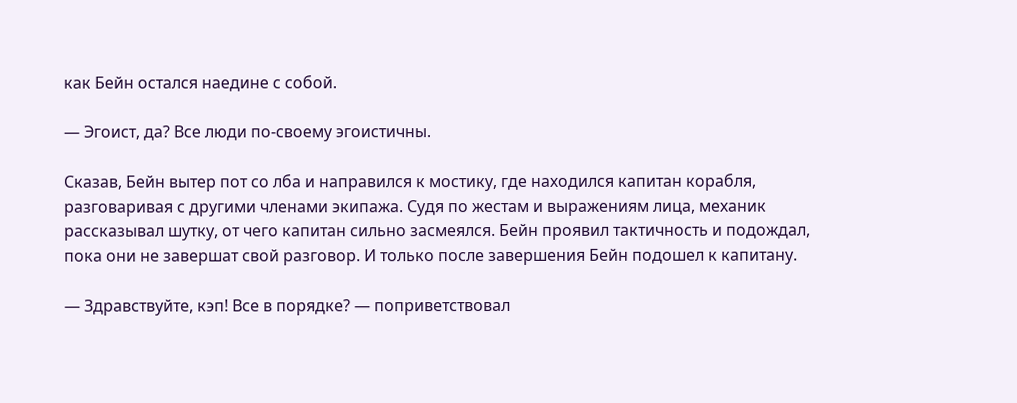как Бейн остался наедине с собой.

— Эгоист, да? Все люди по-своему эгоистичны.

Сказав, Бейн вытер пот со лба и направился к мостику, где находился капитан корабля, разговаривая с другими членами экипажа. Судя по жестам и выражениям лица, механик рассказывал шутку, от чего капитан сильно засмеялся. Бейн проявил тактичность и подождал, пока они не завершат свой разговор. И только после завершения Бейн подошел к капитану.

— Здравствуйте, кэп! Все в порядке? — поприветствовал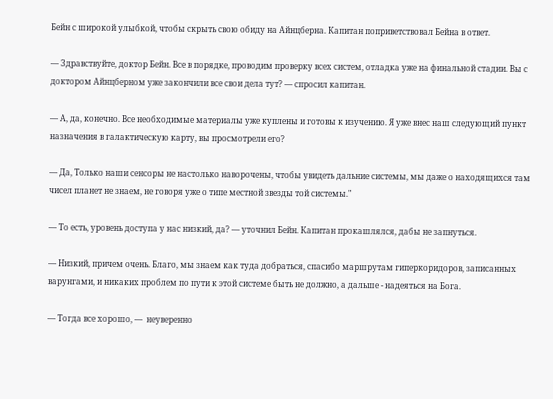Бейн с широкой улыбкой, чтобы скрыть свою обиду на Айнцберна. Капитан поприветствовал Бейна в ответ.

— Здравствуйте, доктор Бейн. Все в порядке, проводим проверку всех систем, отладка уже на финальной стадии. Вы с доктором Айнцберном уже закончили все свои дела тут? — спросил капитан.

— А, да, конечно. Все необходимые материалы уже куплены и готовы к изучению. Я уже внес наш следующий пункт назначения в галактическую карту, вы просмотрели его?

— Да, Только наши сенсоры не настолько наворочены, чтобы увидеть дальние системы, мы даже о находящихся там чисел планет не знаем, не говоря уже о типе местной звезды той системы."

— То есть, уровень доступа у нас низкий, да? — уточнил Бейн. Капитан прокашлялся, дабы не запнуться.

— Низкий, причем очень. Благо, мы знаем как туда добраться, спасибо маршрутам гиперкоридоров, записанных варунгами, и никаких проблем по пути к этой системе быть не должно, а дальше - надеяться на Бога.

— Тогда все хорошо, —  неуверенно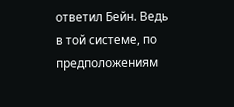ответил Бейн. Ведь в той системе, по предположениям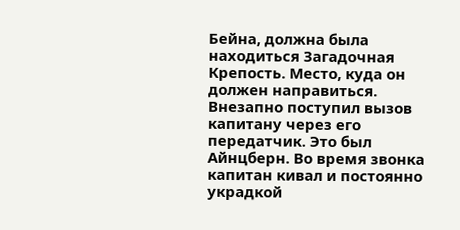Бейна, должна была находиться Загадочная Крепость. Место, куда он должен направиться. Внезапно поступил вызов капитану через его передатчик. Это был Айнцберн. Во время звонка капитан кивал и постоянно украдкой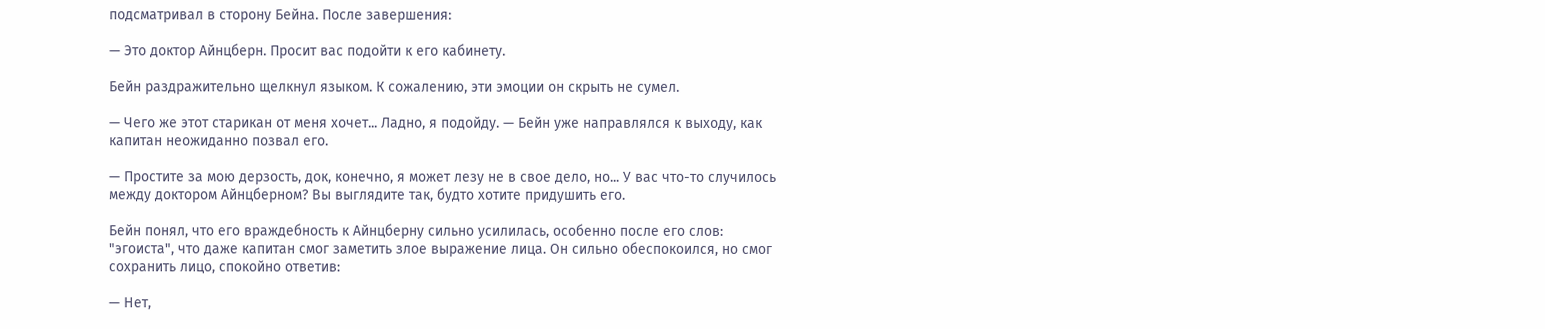подсматривал в сторону Бейна. После завершения:

— Это доктор Айнцберн. Просит вас подойти к его кабинету.

Бейн раздражительно щелкнул языком. К сожалению, эти эмоции он скрыть не сумел.

— Чего же этот старикан от меня хочет... Ладно, я подойду. — Бейн уже направлялся к выходу, как капитан неожиданно позвал его.

— Простите за мою дерзость, док, конечно, я может лезу не в свое дело, но... У вас что-то случилось между доктором Айнцберном? Вы выглядите так, будто хотите придушить его.

Бейн понял, что его враждебность к Айнцберну сильно усилилась, особенно после его слов: "эгоиста", что даже капитан смог заметить злое выражение лица. Он сильно обеспокоился, но смог сохранить лицо, спокойно ответив:

— Нет,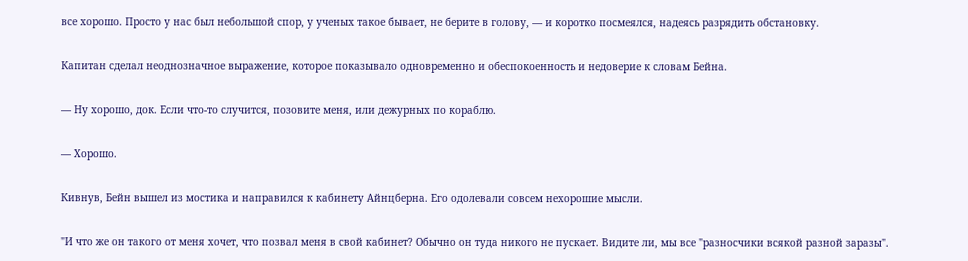все хорошо. Просто у нас был небольшой спор, у ученых такое бывает, не берите в голову, — и коротко посмеялся, надеясь разрядить обстановку.

Капитан сделал неоднозначное выражение, которое показывало одновременно и обеспокоенность и недоверие к словам Бейна.

— Ну хорошо, док. Если что-то случится, позовите меня, или дежурных по кораблю.

— Хорошо.

Кивнув, Бейн вышел из мостика и направился к кабинету Айнцберна. Его одолевали совсем нехорошие мысли.

"И что же он такого от меня хочет, что позвал меня в свой кабинет? Обычно он туда никого не пускает. Видите ли, мы все "разносчики всякой разной заразы".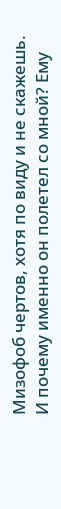Мизофоб чертов, хотя по виду и не скажешь. И почему именно он полетел со мной? Ему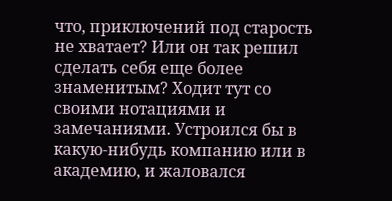что, приключений под старость не хватает? Или он так решил сделать себя еще более знаменитым? Ходит тут со своими нотациями и замечаниями. Устроился бы в какую-нибудь компанию или в академию, и жаловался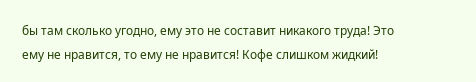бы там сколько угодно, ему это не составит никакого труда! Это ему не нравится, то ему не нравится! Кофе слишком жидкий!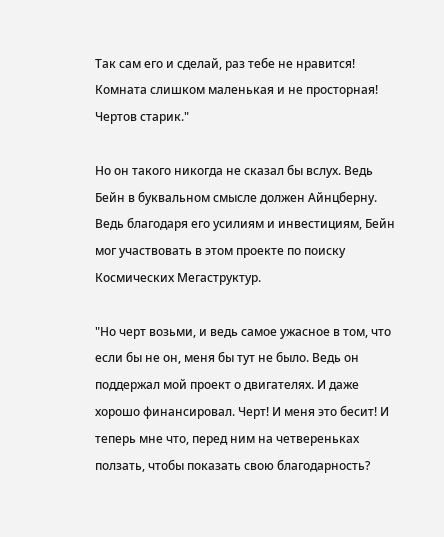Так сам его и сделай, раз тебе не нравится! Комната слишком маленькая и не просторная! Чертов старик."

Но он такого никогда не сказал бы вслух. Ведь Бейн в буквальном смысле должен Айнцберну. Ведь благодаря его усилиям и инвестициям, Бейн мог участвовать в этом проекте по поиску Космических Мегаструктур.

"Но черт возьми, и ведь самое ужасное в том, что если бы не он, меня бы тут не было. Ведь он поддержал мой проект о двигателях. И даже хорошо финансировал. Черт! И меня это бесит! И теперь мне что, перед ним на четвереньках ползать, чтобы показать свою благодарность?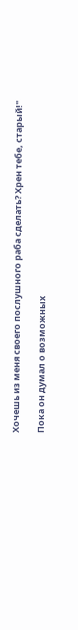Хочешь из меня своего послушного раба сделать? Хрен тебе, старый!"

Пока он думал о возможных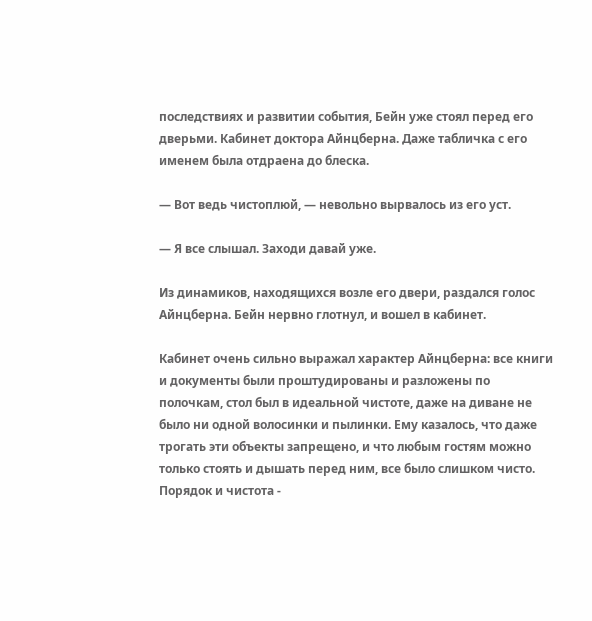последствиях и развитии события, Бейн уже стоял перед его дверьми. Кабинет доктора Айнцберна. Даже табличка с его именем была отдраена до блеска.

— Вот ведь чистоплюй, — невольно вырвалось из его уст.

— Я все слышал. Заходи давай уже.

Из динамиков, находящихся возле его двери, раздался голос Айнцберна. Бейн нервно глотнул, и вошел в кабинет.

Кабинет очень сильно выражал характер Айнцберна: все книги и документы были проштудированы и разложены по полочкам, стол был в идеальной чистоте, даже на диване не было ни одной волосинки и пылинки. Ему казалось, что даже трогать эти объекты запрещено, и что любым гостям можно только стоять и дышать перед ним, все было слишком чисто. Порядок и чистота -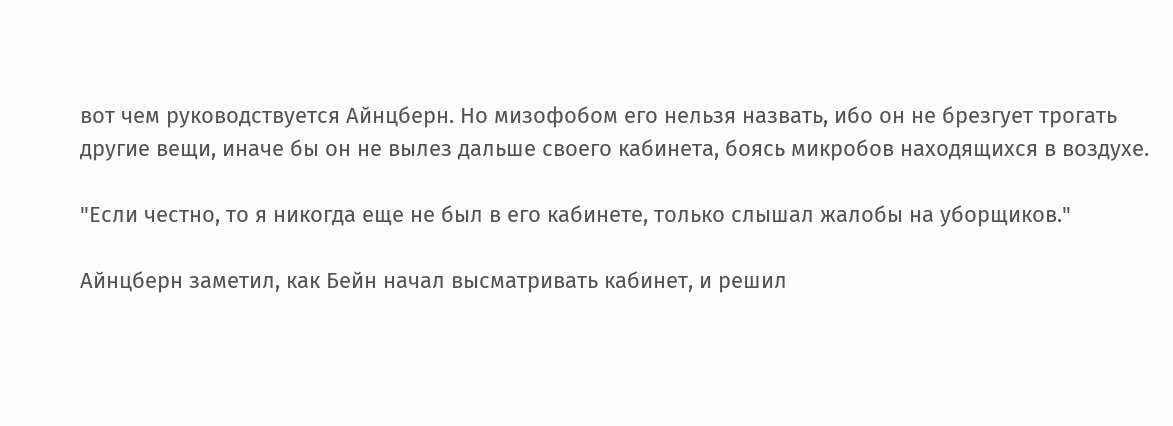вот чем руководствуется Айнцберн. Но мизофобом его нельзя назвать, ибо он не брезгует трогать другие вещи, иначе бы он не вылез дальше своего кабинета, боясь микробов находящихся в воздухе.

"Если честно, то я никогда еще не был в его кабинете, только слышал жалобы на уборщиков."

Айнцберн заметил, как Бейн начал высматривать кабинет, и решил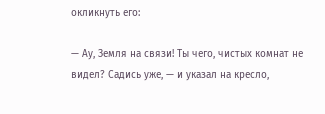окликнуть его:

— Ау, Земля на связи! Ты чего, чистых комнат не видел? Садись уже, — и указал на кресло,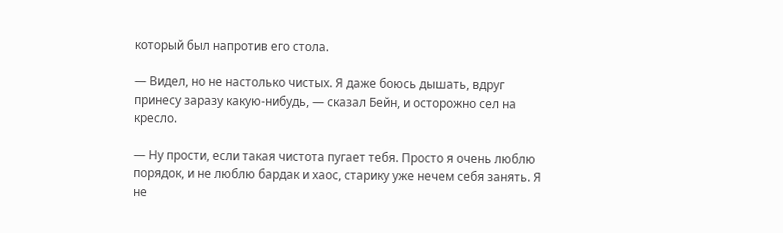который был напротив его стола.

— Видел, но не настолько чистых. Я даже боюсь дышать, вдруг принесу заразу какую-нибудь, — сказал Бейн, и осторожно сел на кресло.

— Ну прости, если такая чистота пугает тебя. Просто я очень люблю порядок, и не люблю бардак и хаос, старику уже нечем себя занять. Я не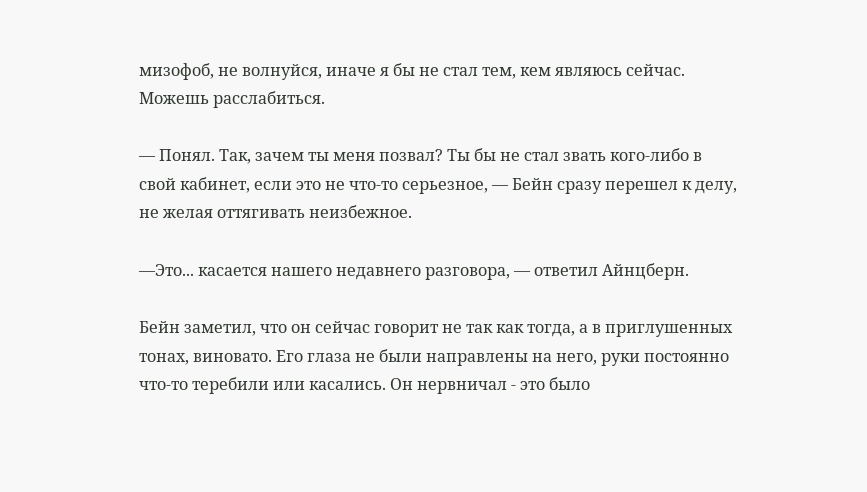мизофоб, не волнуйся, иначе я бы не стал тем, кем являюсь сейчас. Можешь расслабиться.

— Понял. Так, зачем ты меня позвал? Ты бы не стал звать кого-либо в свой кабинет, если это не что-то серьезное, — Бейн сразу перешел к делу, не желая оттягивать неизбежное.

—Это... касается нашего недавнего разговора, — ответил Айнцберн.

Бейн заметил, что он сейчас говорит не так как тогда, а в приглушенных тонах, виновато. Его глаза не были направлены на него, руки постоянно что-то теребили или касались. Он нервничал - это было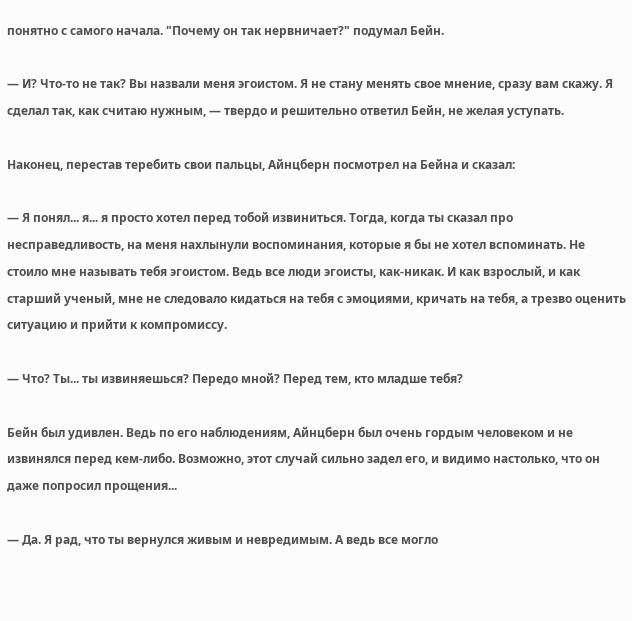понятно с самого начала. "Почему он так нервничает?" подумал Бейн.

— И? Что-то не так? Вы назвали меня эгоистом. Я не стану менять свое мнение, сразу вам скажу. Я сделал так, как считаю нужным, — твердо и решительно ответил Бейн, не желая уступать.

Наконец, перестав теребить свои пальцы, Айнцберн посмотрел на Бейна и сказал:

— Я понял... я... я просто хотел перед тобой извиниться. Тогда, когда ты сказал про несправедливость, на меня нахлынули воспоминания, которые я бы не хотел вспоминать. Не стоило мне называть тебя эгоистом. Ведь все люди эгоисты, как-никак. И как взрослый, и как старший ученый, мне не следовало кидаться на тебя с эмоциями, кричать на тебя, а трезво оценить ситуацию и прийти к компромиссу.

— Что? Ты... ты извиняешься? Передо мной? Перед тем, кто младше тебя?

Бейн был удивлен. Ведь по его наблюдениям, Айнцберн был очень гордым человеком и не извинялся перед кем-либо. Возможно, этот случай сильно задел его, и видимо настолько, что он даже попросил прощения...

— Да. Я рад, что ты вернулся живым и невредимым. А ведь все могло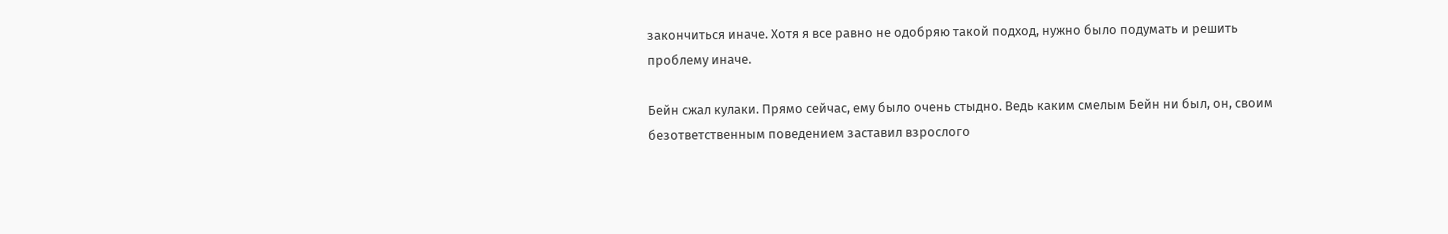закончиться иначе. Хотя я все равно не одобряю такой подход, нужно было подумать и решить проблему иначе.

Бейн сжал кулаки. Прямо сейчас, ему было очень стыдно. Ведь каким смелым Бейн ни был, он, своим безответственным поведением заставил взрослого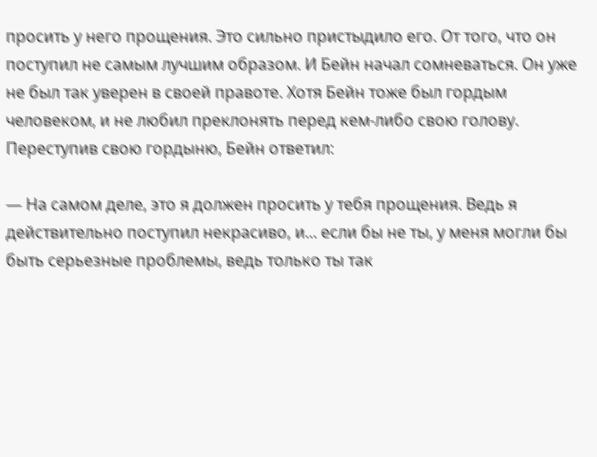просить у него прощения. Это сильно пристыдило его. От того, что он поступил не самым лучшим образом. И Бейн начал сомневаться. Он уже не был так уверен в своей правоте. Хотя Бейн тоже был гордым человеком, и не любил преклонять перед кем-либо свою голову. Переступив свою гордыню, Бейн ответил:

— На самом деле, это я должен просить у тебя прощения. Ведь я действительно поступил некрасиво, и... если бы не ты, у меня могли бы быть серьезные проблемы, ведь только ты так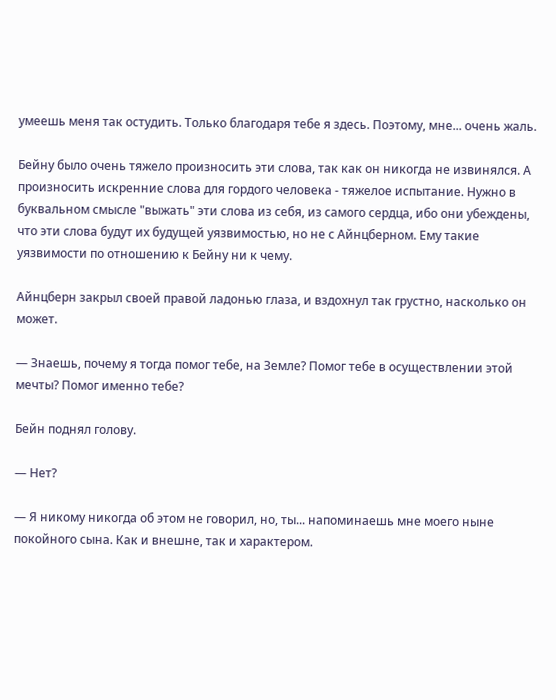умеешь меня так остудить. Только благодаря тебе я здесь. Поэтому, мне... очень жаль.

Бейну было очень тяжело произносить эти слова, так как он никогда не извинялся. А произносить искренние слова для гордого человека - тяжелое испытание. Нужно в буквальном смысле "выжать" эти слова из себя, из самого сердца, ибо они убеждены, что эти слова будут их будущей уязвимостью, но не с Айнцберном. Ему такие уязвимости по отношению к Бейну ни к чему.

Айнцберн закрыл своей правой ладонью глаза, и вздохнул так грустно, насколько он может.

— Знаешь, почему я тогда помог тебе, на Земле? Помог тебе в осуществлении этой мечты? Помог именно тебе?

Бейн поднял голову.

— Нет?

— Я никому никогда об этом не говорил, но, ты... напоминаешь мне моего ныне покойного сына. Как и внешне, так и характером.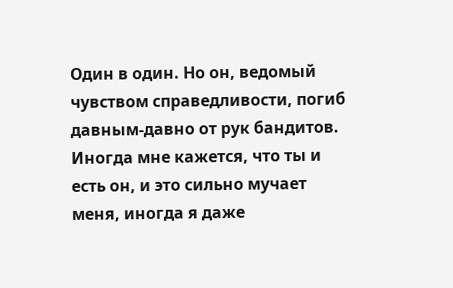Один в один. Но он, ведомый чувством справедливости, погиб давным-давно от рук бандитов. Иногда мне кажется, что ты и есть он, и это сильно мучает меня, иногда я даже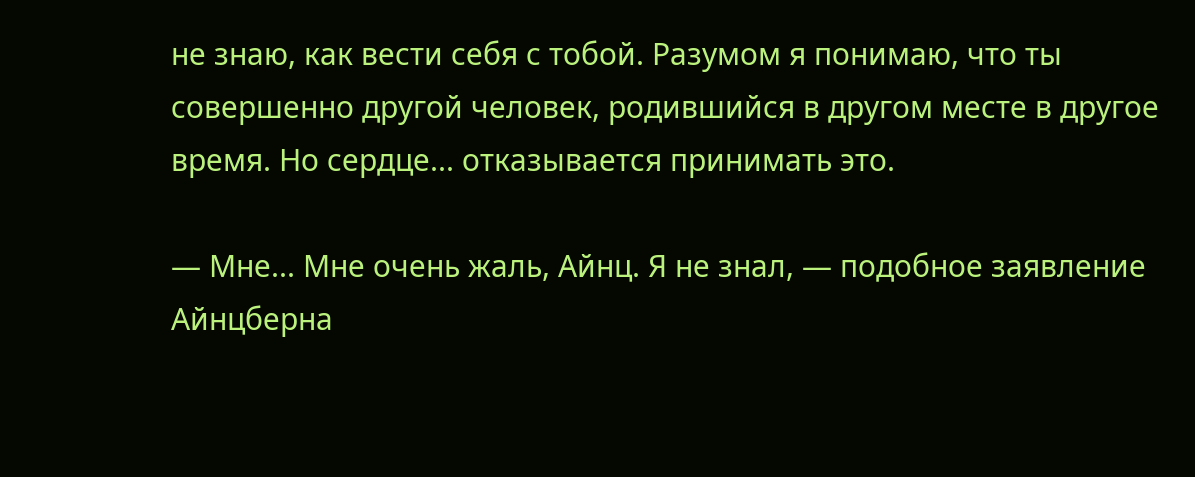не знаю, как вести себя с тобой. Разумом я понимаю, что ты совершенно другой человек, родившийся в другом месте в другое время. Но сердце... отказывается принимать это.

— Мне... Мне очень жаль, Айнц. Я не знал, — подобное заявление Айнцберна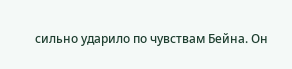сильно ударило по чувствам Бейна. Он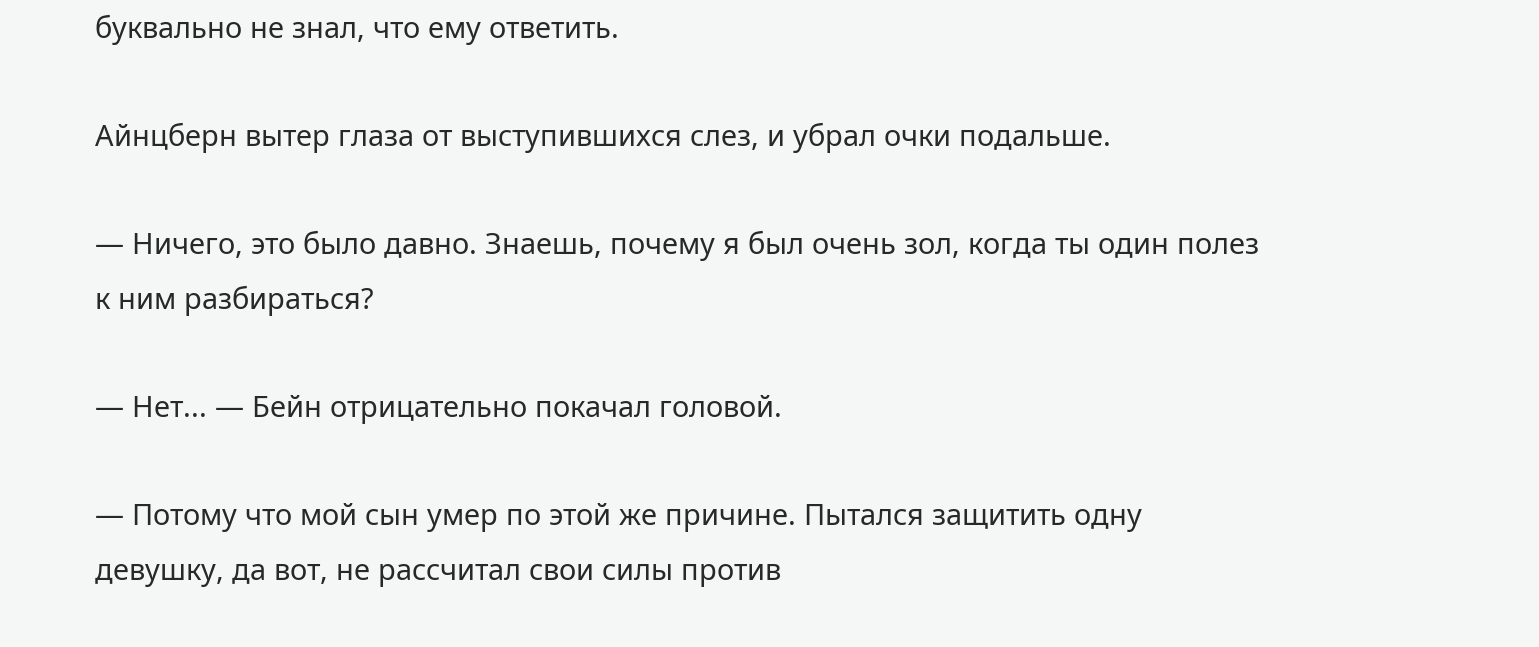буквально не знал, что ему ответить.

Айнцберн вытер глаза от выступившихся слез, и убрал очки подальше.

— Ничего, это было давно. Знаешь, почему я был очень зол, когда ты один полез к ним разбираться?

— Нет... — Бейн отрицательно покачал головой.

— Потому что мой сын умер по этой же причине. Пытался защитить одну девушку, да вот, не рассчитал свои силы против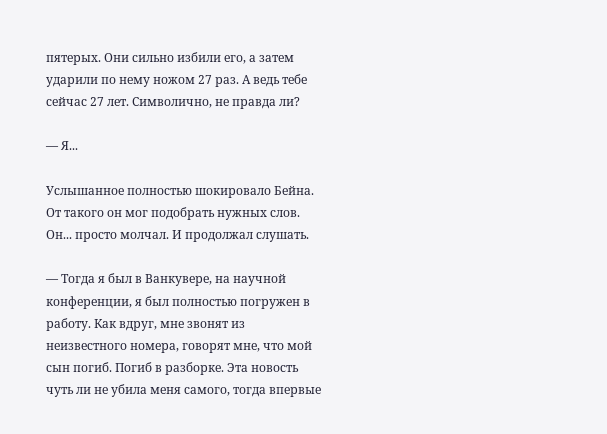пятерых. Они сильно избили его, а затем ударили по нему ножом 27 раз. А ведь тебе сейчас 27 лет. Символично, не правда ли?

— Я...

Услышанное полностью шокировало Бейна. От такого он мог подобрать нужных слов. Он... просто молчал. И продолжал слушать.

— Тогда я был в Ванкувере, на научной конференции, я был полностью погружен в работу. Как вдруг, мне звонят из неизвестного номера, говорят мне, что мой сын погиб. Погиб в разборке. Эта новость чуть ли не убила меня самого, тогда впервые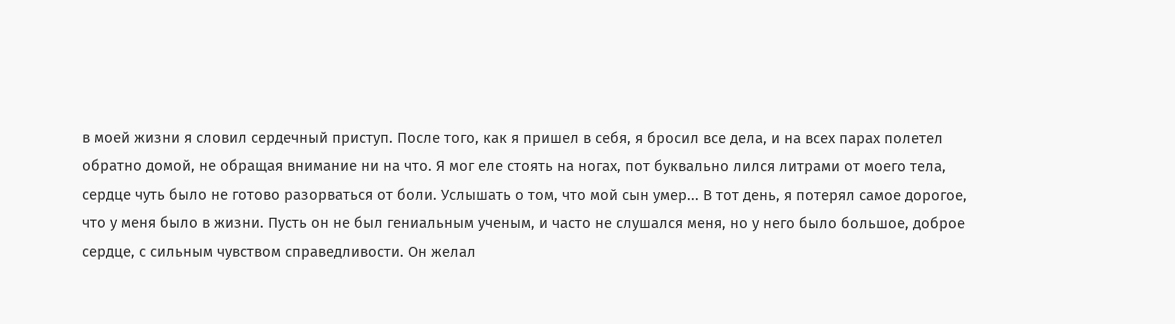в моей жизни я словил сердечный приступ. После того, как я пришел в себя, я бросил все дела, и на всех парах полетел обратно домой, не обращая внимание ни на что. Я мог еле стоять на ногах, пот буквально лился литрами от моего тела, сердце чуть было не готово разорваться от боли. Услышать о том, что мой сын умер... В тот день, я потерял самое дорогое, что у меня было в жизни. Пусть он не был гениальным ученым, и часто не слушался меня, но у него было большое, доброе сердце, с сильным чувством справедливости. Он желал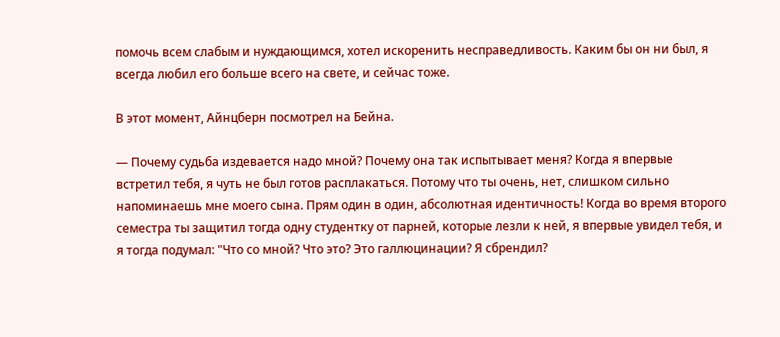помочь всем слабым и нуждающимся, хотел искоренить несправедливость. Каким бы он ни был, я всегда любил его больше всего на свете, и сейчас тоже.

В этот момент, Айнцберн посмотрел на Бейна.

— Почему судьба издевается надо мной? Почему она так испытывает меня? Когда я впервые встретил тебя, я чуть не был готов расплакаться. Потому что ты очень, нет, слишком сильно напоминаешь мне моего сына. Прям один в один, абсолютная идентичность! Когда во время второго семестра ты защитил тогда одну студентку от парней, которые лезли к ней, я впервые увидел тебя, и я тогда подумал: "Что со мной? Что это? Это галлюцинации? Я сбрендил?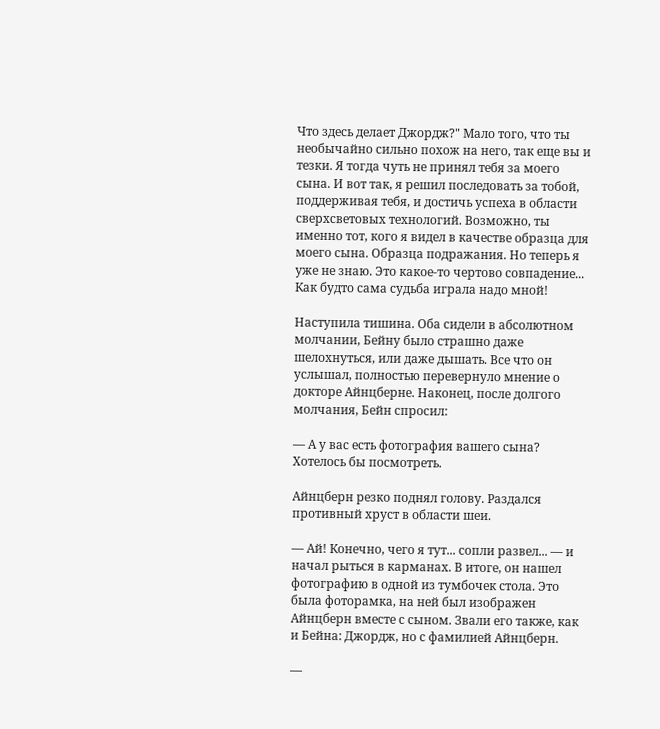Что здесь делает Джордж?" Мало того, что ты необычайно сильно похож на него, так еще вы и тезки. Я тогда чуть не принял тебя за моего сына. И вот так, я решил последовать за тобой, поддерживая тебя, и достичь успеха в области сверхсветовых технологий. Возможно, ты именно тот, кого я видел в качестве образца для моего сына. Образца подражания. Но теперь я уже не знаю. Это какое-то чертово совпадение... Как будто сама судьба играла надо мной!

Наступила тишина. Оба сидели в абсолютном молчании, Бейну было страшно даже шелохнуться, или даже дышать. Все что он услышал, полностью перевернуло мнение о докторе Айнцберне. Наконец, после долгого молчания, Бейн спросил:

— А у вас есть фотография вашего сына? Хотелось бы посмотреть.

Айнцберн резко поднял голову. Раздался противный хруст в области шеи.

— Ай! Конечно, чего я тут... сопли развел... — и начал рыться в карманах. В итоге, он нашел фотографию в одной из тумбочек стола. Это была фоторамка, на ней был изображен Айнцберн вместе с сыном. Звали его также, как и Бейна: Джордж, но с фамилией Айнцберн.

—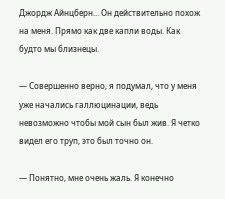Джордж Айнцберн... Он действительно похож на меня. Прямо как две капли воды. Как будто мы близнецы.

— Совершенно верно, я подумал, что у меня уже начались галлюцинации, ведь невозможно чтобы мой сын был жив. Я четко видел его труп, это был точно он.

— Понятно, мне очень жаль. Я конечно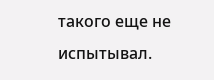такого еще не испытывал.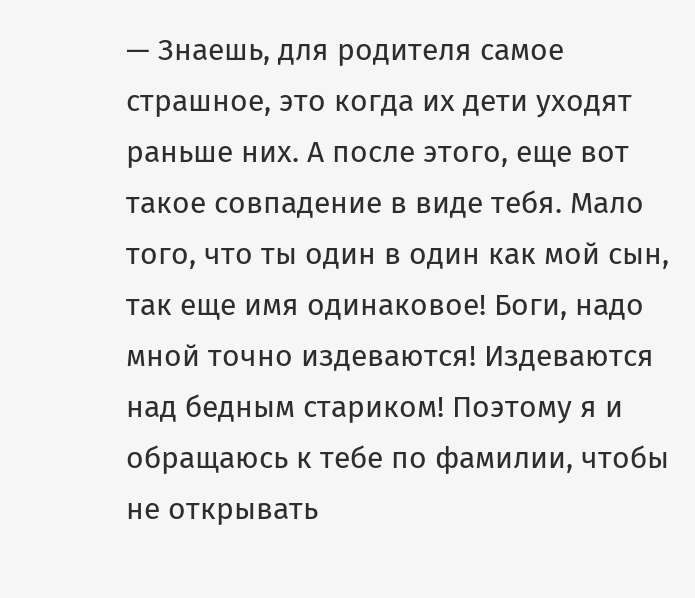— Знаешь, для родителя самое страшное, это когда их дети уходят раньше них. А после этого, еще вот такое совпадение в виде тебя. Мало того, что ты один в один как мой сын, так еще имя одинаковое! Боги, надо мной точно издеваются! Издеваются над бедным стариком! Поэтому я и обращаюсь к тебе по фамилии, чтобы не открывать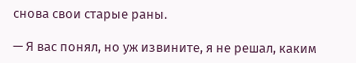снова свои старые раны.

— Я вас понял, но уж извините, я не решал, каким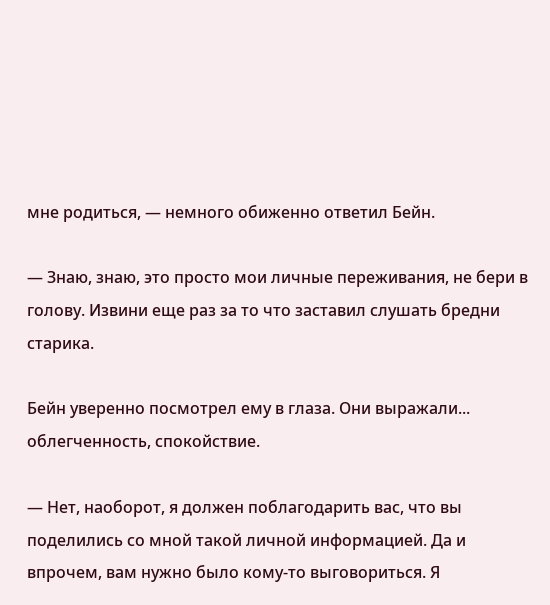мне родиться, — немного обиженно ответил Бейн.

— Знаю, знаю, это просто мои личные переживания, не бери в голову. Извини еще раз за то что заставил слушать бредни старика.

Бейн уверенно посмотрел ему в глаза. Они выражали... облегченность, спокойствие.

— Нет, наоборот, я должен поблагодарить вас, что вы поделились со мной такой личной информацией. Да и впрочем, вам нужно было кому-то выговориться. Я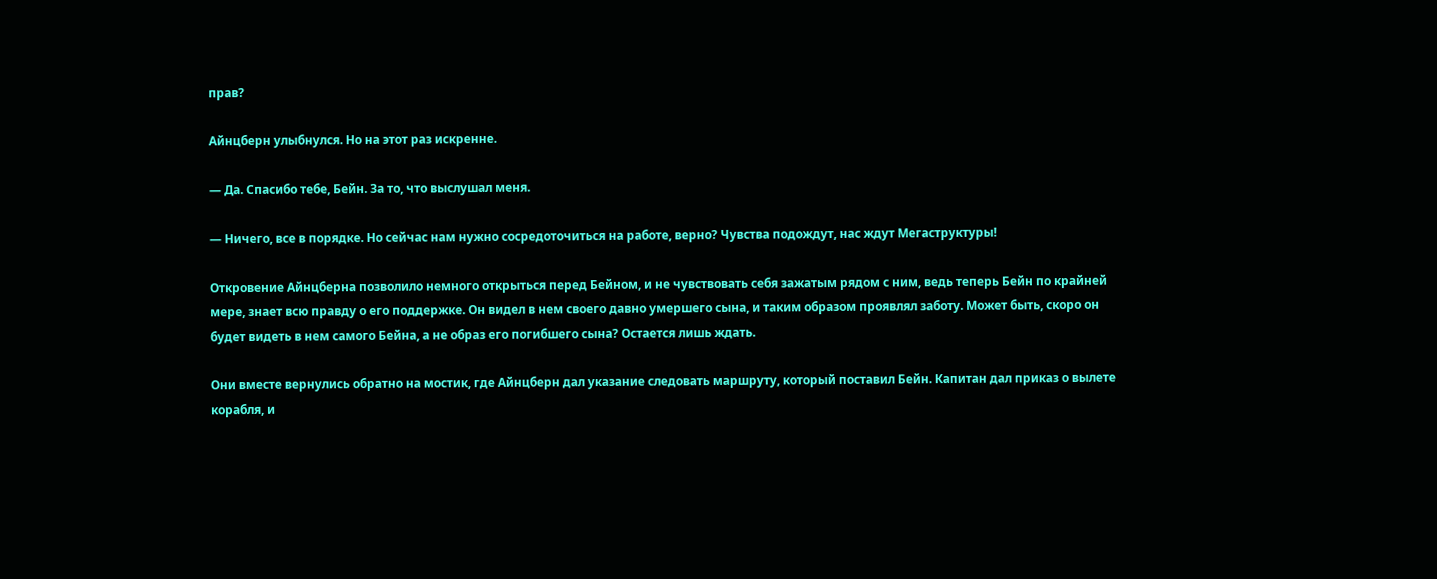прав?

Айнцберн улыбнулся. Но на этот раз искренне.

— Да. Спасибо тебе, Бейн. За то, что выслушал меня.

— Ничего, все в порядке. Но сейчас нам нужно сосредоточиться на работе, верно? Чувства подождут, нас ждут Мегаструктуры!

Откровение Айнцберна позволило немного открыться перед Бейном, и не чувствовать себя зажатым рядом с ним, ведь теперь Бейн по крайней мере, знает всю правду о его поддержке. Он видел в нем своего давно умершего сына, и таким образом проявлял заботу. Может быть, скоро он будет видеть в нем самого Бейна, а не образ его погибшего сына? Остается лишь ждать.

Они вместе вернулись обратно на мостик, где Айнцберн дал указание следовать маршруту, который поставил Бейн. Капитан дал приказ о вылете корабля, и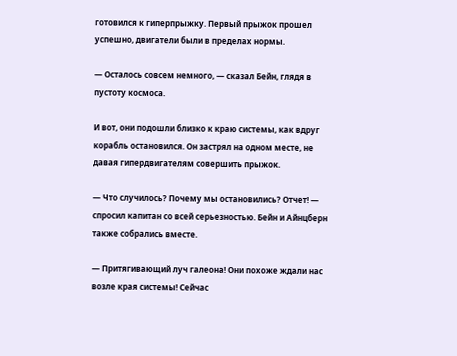готовился к гиперпрыжку. Первый прыжок прошел успешно, двигатели были в пределах нормы.

— Осталось совсем немного, — сказал Бейн, глядя в пустоту космоса.

И вот, они подошли близко к краю системы, как вдруг корабль остановился. Он застрял на одном месте, не давая гипердвигателям совершить прыжок.

— Что случилось? Почему мы остановились? Отчет! — спросил капитан со всей серьезностью. Бейн и Айнцберн также собрались вместе.

— Притягивающий луч галеона! Они похоже ждали нас возле края системы! Сейчас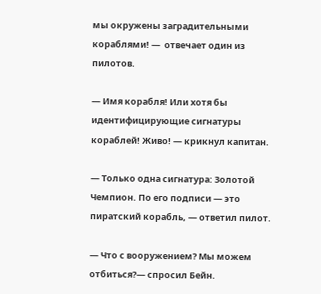мы окружены заградительными кораблями! —  отвечает один из пилотов.

— Имя корабля! Или хотя бы идентифицирующие сигнатуры кораблей! Живо! — крикнул капитан.

— Только одна сигнатура: Золотой Чемпион. По его подписи — это пиратский корабль, — ответил пилот.

— Что с вооружением? Мы можем отбиться?— спросил Бейн.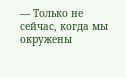— Только не сейчас, когда мы окружены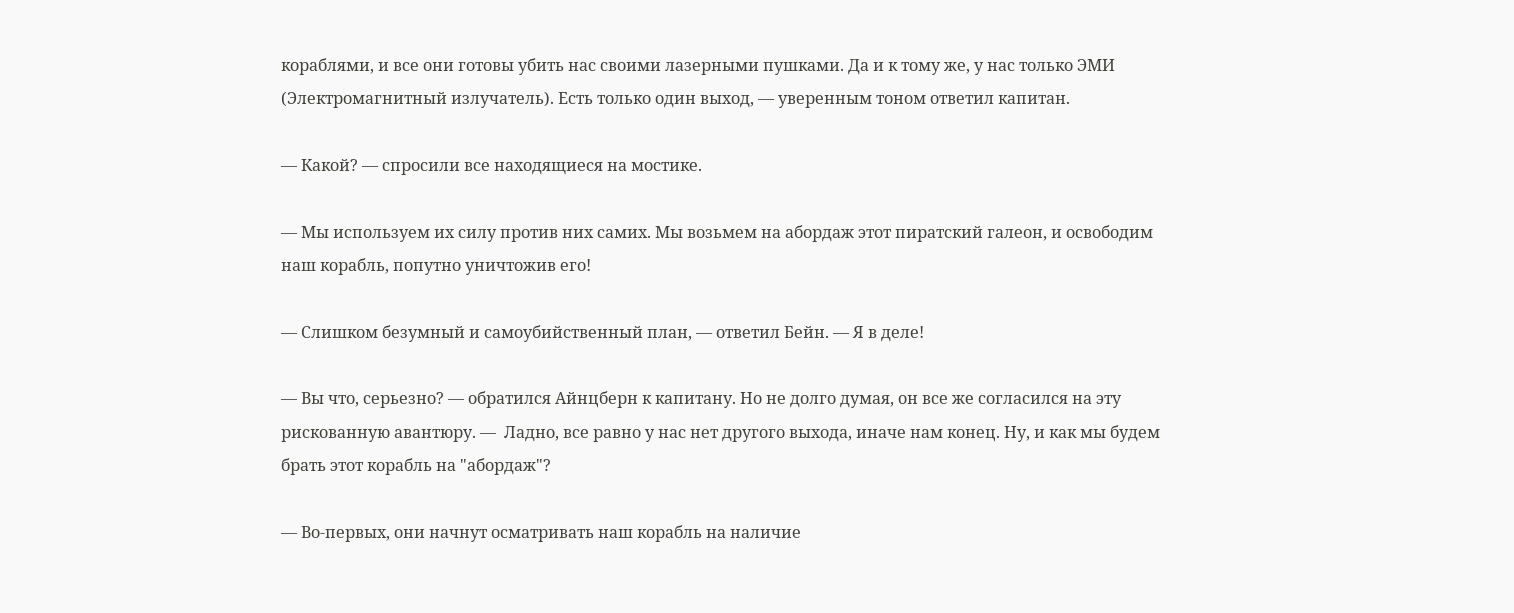кораблями, и все они готовы убить нас своими лазерными пушками. Да и к тому же, у нас только ЭМИ (Электромагнитный излучатель). Есть только один выход, — уверенным тоном ответил капитан.

— Какой? — спросили все находящиеся на мостике.

— Мы используем их силу против них самих. Мы возьмем на абордаж этот пиратский галеон, и освободим наш корабль, попутно уничтожив его!

— Слишком безумный и самоубийственный план, — ответил Бейн. — Я в деле!

— Вы что, серьезно? — обратился Айнцберн к капитану. Но не долго думая, он все же согласился на эту рискованную авантюру. —  Ладно, все равно у нас нет другого выхода, иначе нам конец. Ну, и как мы будем брать этот корабль на "абордаж"?

— Во-первых, они начнут осматривать наш корабль на наличие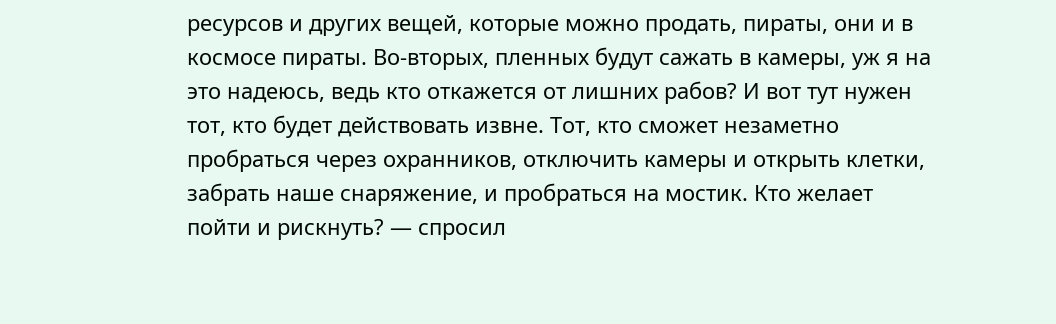ресурсов и других вещей, которые можно продать, пираты, они и в космосе пираты. Во-вторых, пленных будут сажать в камеры, уж я на это надеюсь, ведь кто откажется от лишних рабов? И вот тут нужен тот, кто будет действовать извне. Тот, кто сможет незаметно пробраться через охранников, отключить камеры и открыть клетки, забрать наше снаряжение, и пробраться на мостик. Кто желает пойти и рискнуть? — спросил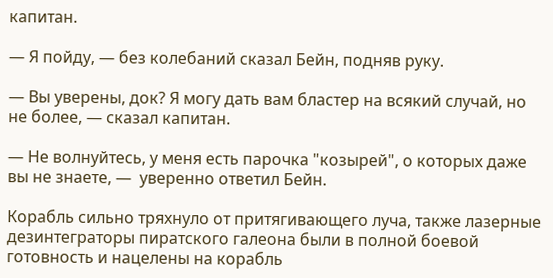капитан.

— Я пойду, — без колебаний сказал Бейн, подняв руку.

— Вы уверены, док? Я могу дать вам бластер на всякий случай, но не более, — сказал капитан.

— Не волнуйтесь, у меня есть парочка "козырей", о которых даже вы не знаете, —  уверенно ответил Бейн.

Корабль сильно тряхнуло от притягивающего луча, также лазерные дезинтеграторы пиратского галеона были в полной боевой готовность и нацелены на корабль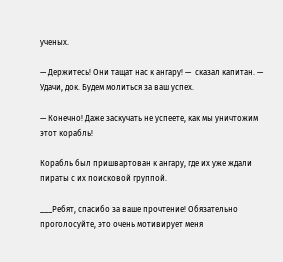ученых.

— Держитесь! Они тащат нас к ангару! —  сказал капитан. — Удачи, док. Будем молиться за ваш успех.

— Конечно! Даже заскучать не успеете, как мы уничтожим этот корабль!

Корабль был пришвартован к ангару, где их уже ждали пираты с их поисковой группой.

___Ребят, спасибо за ваше прочтение! Обязательно проголосуйте, это очень мотивирует меня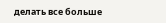делать все больше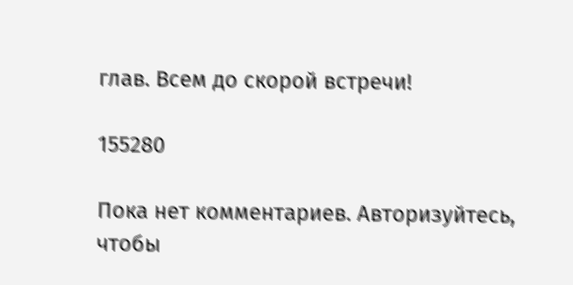глав. Всем до скорой встречи!

155280

Пока нет комментариев. Авторизуйтесь, чтобы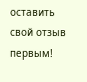оставить свой отзыв первым!